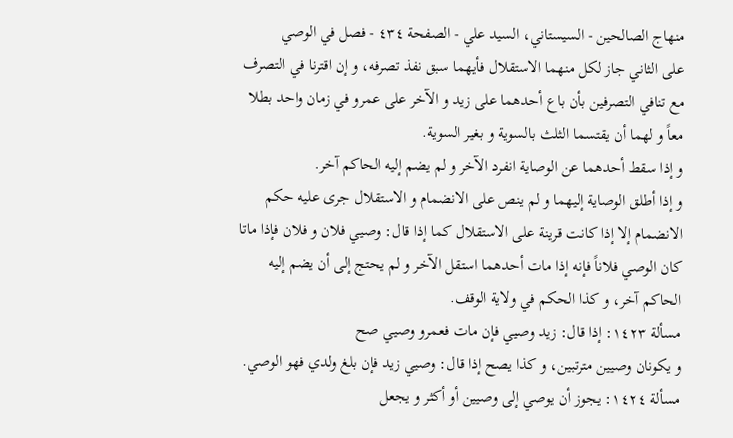منهاج الصالحين - السيستاني، السيد علي - الصفحة ٤٣٤ - فصل في الوصي
على الثاني جاز لكل منهما الاستقلال فأيهما سبق نفذ تصرفه، و إن اقترنا في التصرف مع تنافي التصرفين بأن باع أحدهما على زيد و الآخر على عمرو في زمان واحد بطلا معاً و لهما أن يقتسما الثلث بالسوية و بغير السوية.
و إذا سقط أحدهما عن الوصاية انفرد الآخر و لم يضم إليه الحاكم آخر.
و إذا أطلق الوصاية إليهما و لم ينص على الانضمام و الاستقلال جرى عليه حكم الانضمام إلا إذا كانت قرينة على الاستقلال كما إذا قال: وصيي فلان و فلان فإذا ماتا كان الوصي فلاناً فإنه إذا مات أحدهما استقل الآخر و لم يحتج إلى أن يضم إليه الحاكم آخر، و كذا الحكم في ولاية الوقف.
مسألة ١٤٢٣: إذا قال: زيد وصيي فإن مات فعمرو وصيي صح
و يكونان وصيين مترتبين، و كذا يصح إذا قال: وصيي زيد فإن بلغ ولدي فهو الوصي.
مسألة ١٤٢٤: يجوز أن يوصي إلى وصيين أو أكثر و يجعل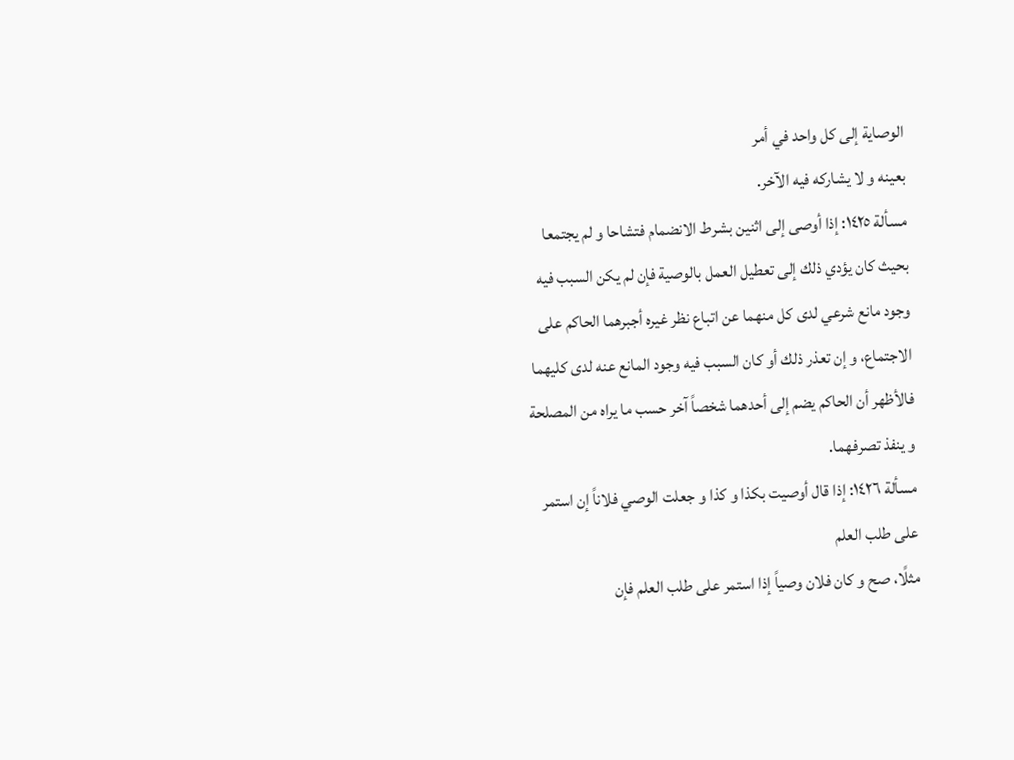الوصاية إلى كل واحد في أمر
بعينه و لا يشاركه فيه الآخر.
مسألة ١٤٢٥: إذا أوصى إلى اثنين بشرط الانضمام فتشاحا و لم يجتمعا
بحيث كان يؤدي ذلك إلى تعطيل العمل بالوصية فإن لم يكن السبب فيه وجود مانع شرعي لدى كل منهما عن اتباع نظر غيره أجبرهما الحاكم على الاجتماع، و إن تعذر ذلك أو كان السبب فيه وجود المانع عنه لدى كليهما فالأظهر أن الحاكم يضم إلى أحدهما شخصاً آخر حسب ما يراه من المصلحة و ينفذ تصرفهما.
مسألة ١٤٢٦: إذا قال أوصيت بكذا و كذا و جعلت الوصي فلاناً إن استمر على طلب العلم
مثلًا، صح و كان فلان وصياً إذا استمر على طلب العلم فإن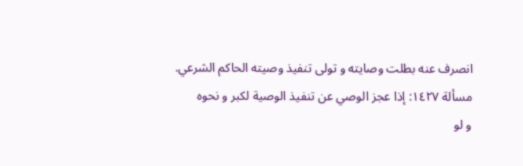انصرف عنه بطلت وصايته و تولى تنفيذ وصيته الحاكم الشرعي.
مسألة ١٤٢٧: إذا عجز الوصي عن تنفيذ الوصية لكبر و نحوه
و لو